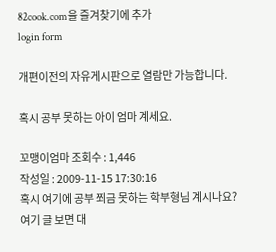82cook.com을 즐겨찾기에 추가
login form

개편이전의 자유게시판으로 열람만 가능합니다.

혹시 공부 못하는 아이 엄마 계세요.

꼬맹이엄마 조회수 : 1,446
작성일 : 2009-11-15 17:30:16
혹시 여기에 공부 쬐금 못하는 학부형님 계시나요?
여기 글 보면 대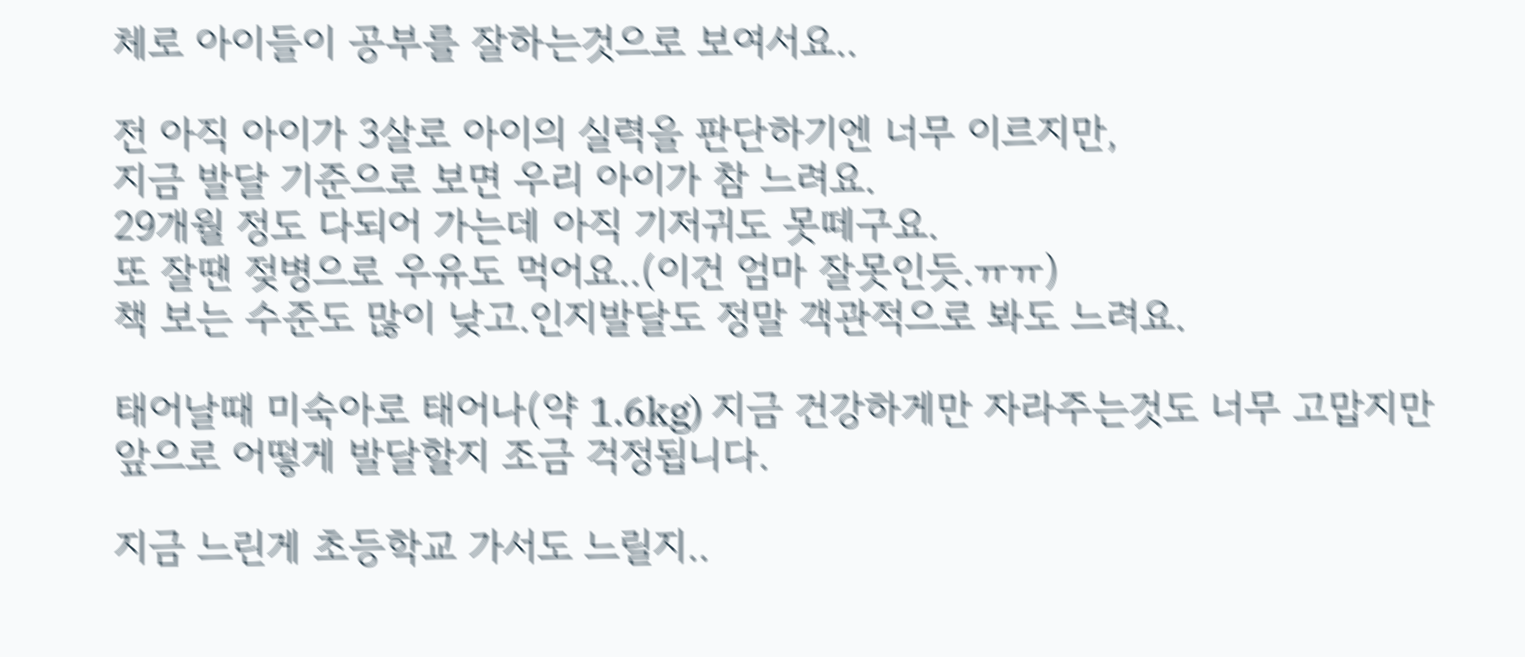체로 아이들이 공부를 잘하는것으로 보여서요..

전 아직 아이가 3살로 아이의 실력을 판단하기엔 너무 이르지만,
지금 발달 기준으로 보면 우리 아이가 참 느려요.
29개월 정도 다되어 가는데 아직 기저귀도 못떼구요.
또 잘땐 젖병으로 우유도 먹어요..(이건 엄마 잘못인듯.ㅠㅠ)
책 보는 수준도 많이 낮고.인지발달도 정말 객관적으로 봐도 느려요.

태어날때 미숙아로 태어나(약 1.6kg) 지금 건강하게만 자라주는것도 너무 고맙지만
앞으로 어떻게 발달할지 조금 걱정됩니다.

지금 느린게 초등학교 가서도 느릴지..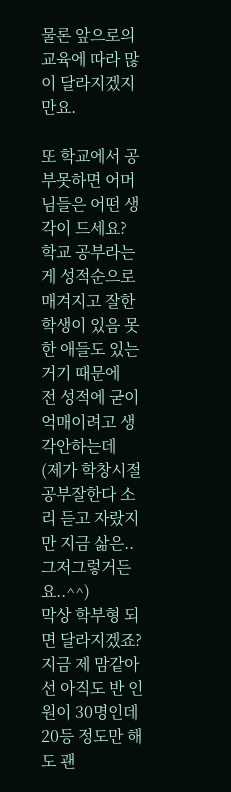물론 앞으로의 교육에 따라 많이 달라지겠지만요.

또 학교에서 공부못하면 어머님들은 어떤 생각이 드세요?
학교 공부라는게 성적순으로 매겨지고 잘한 학생이 있음 못한 애들도 있는거기 때문에
전 성적에 굳이 억매이려고 생각안하는데
(제가 학창시절 공부잘한다 소리 듣고 자랐지만 지금 삶은..그저그렇거든요..^^)
막상 학부형 되면 달라지겠죠?
지금 제 맘같아선 아직도 반 인원이 30명인데 20등 정도만 해도 괜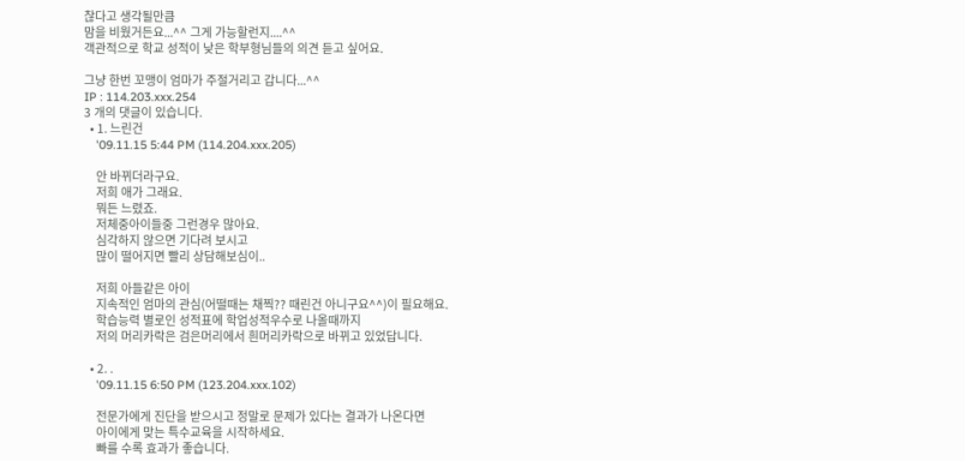찮다고 생각될만큼
맘을 비웠거든요...^^ 그게 가능할런지....^^
객관적으로 학교 성적이 낮은 학부형님들의 의견 듣고 싶어요.

그냥 한번 꼬맹이 엄마가 주절거리고 갑니다...^^
IP : 114.203.xxx.254
3 개의 댓글이 있습니다.
  • 1. 느린건
    '09.11.15 5:44 PM (114.204.xxx.205)

    안 바뀌더라구요.
    저희 애가 그래요.
    뭐든 느렸죠.
    저체중아이들중 그런경우 많아요.
    심각하지 않으면 기다려 보시고
    많이 떨어지면 빨리 상담해보심이..

    저희 아들같은 아이
    지속적인 엄마의 관심(어떨때는 채찍?? 때린건 아니구요^^)이 필요해요.
    학습능력 별로인 성적표에 학업성적우수로 나올때까지
    저의 머리카락은 검은머리에서 흰머리카락으로 바뀌고 있었답니다.

  • 2. .
    '09.11.15 6:50 PM (123.204.xxx.102)

    전문가에게 진단을 받으시고 정말로 문제가 있다는 결과가 나온다면
    아이에게 맞는 특수교육을 시작하세요.
    빠를 수록 효과가 좋습니다.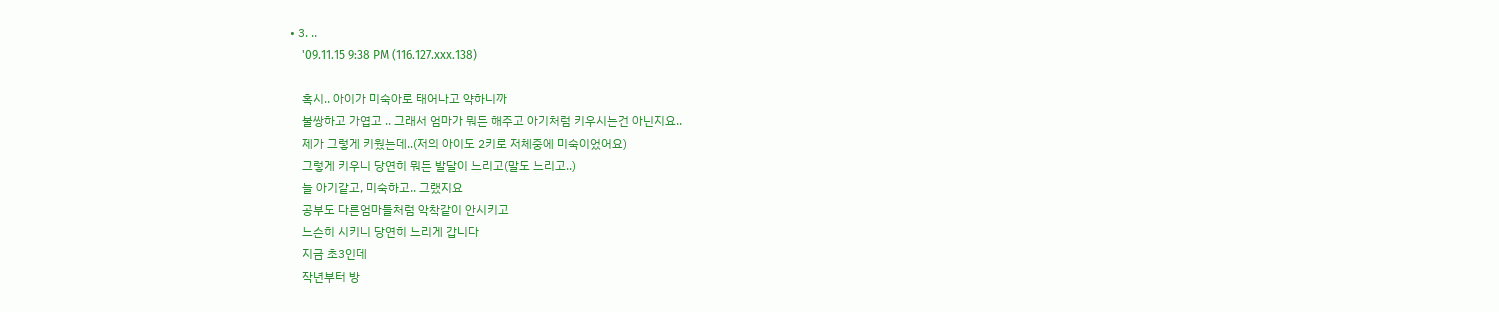• 3. ..
    '09.11.15 9:38 PM (116.127.xxx.138)

    혹시.. 아이가 미숙아로 태어나고 약하니까
    불쌍하고 가엽고 .. 그래서 엄마가 뭐든 해주고 아기처럼 키우시는건 아닌지요..
    제가 그렇게 키웠는데..(저의 아이도 2키로 저체중에 미숙이었어요)
    그렇게 키우니 당연히 뭐든 발달이 느리고(말도 느리고..)
    늘 아기같고, 미숙하고.. 그랬지요
    공부도 다른엄마들처럼 악착같이 안시키고
    느슨히 시키니 당연히 느리게 갑니다
    지금 초3인데
    작년부터 방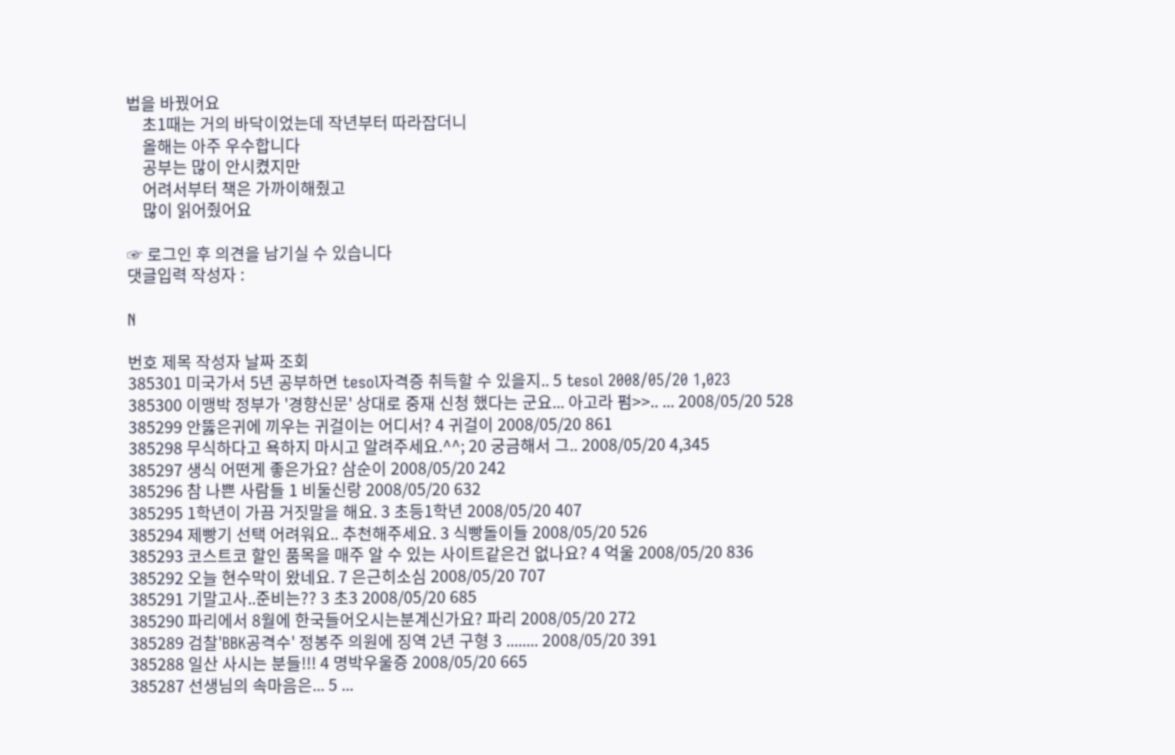법을 바꿨어요
    초1때는 거의 바닥이었는데 작년부터 따라잡더니
    올해는 아주 우수합니다
    공부는 많이 안시켰지만
    어려서부터 책은 가까이해줬고
    많이 읽어줬어요

☞ 로그인 후 의견을 남기실 수 있습니다
댓글입력 작성자 :

N

번호 제목 작성자 날짜 조회
385301 미국가서 5년 공부하면 tesol자격증 취득할 수 있을지.. 5 tesol 2008/05/20 1,023
385300 이맹박 정부가 '경향신문' 상대로 중재 신청 했다는 군요... 아고라 펌>>.. ... 2008/05/20 528
385299 안뚫은귀에 끼우는 귀걸이는 어디서? 4 귀걸이 2008/05/20 861
385298 무식하다고 욕하지 마시고 알려주세요.^^; 20 궁금해서 그.. 2008/05/20 4,345
385297 생식 어떤게 좋은가요? 삼순이 2008/05/20 242
385296 참 나쁜 사람들 1 비둘신랑 2008/05/20 632
385295 1학년이 가끔 거짓말을 해요. 3 초등1학년 2008/05/20 407
385294 제빵기 선택 어려워요.. 추천해주세요. 3 식빵돌이들 2008/05/20 526
385293 코스트코 할인 품목을 매주 알 수 있는 사이트같은건 없나요? 4 억울 2008/05/20 836
385292 오늘 현수막이 왔네요. 7 은근히소심 2008/05/20 707
385291 기말고사..준비는?? 3 초3 2008/05/20 685
385290 파리에서 8월에 한국들어오시는분계신가요? 파리 2008/05/20 272
385289 검찰'BBK공격수' 정봉주 의원에 징역 2년 구형 3 ........ 2008/05/20 391
385288 일산 사시는 분들!!! 4 명박우울증 2008/05/20 665
385287 선생님의 속마음은... 5 ...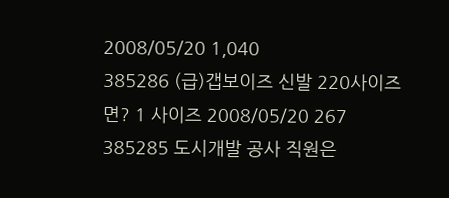2008/05/20 1,040
385286 (급)갭보이즈 신발 220사이즈면? 1 사이즈 2008/05/20 267
385285 도시개발 공사 직원은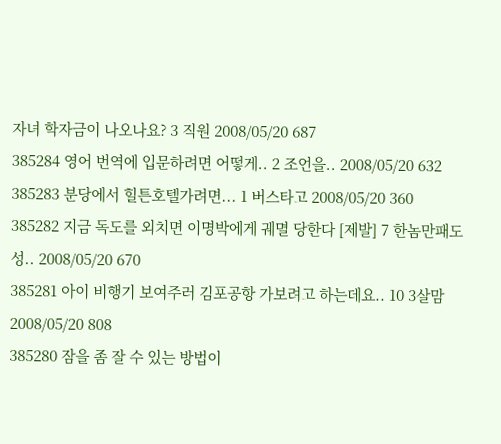자녀 학자금이 나오나요? 3 직원 2008/05/20 687
385284 영어 번역에 입문하려면 어떻게.. 2 조언을.. 2008/05/20 632
385283 분당에서 힐튼호텔가려면... 1 버스타고 2008/05/20 360
385282 지금 독도를 외치면 이명박에게 궤멸 당한다 [제발] 7 한놈만패도성.. 2008/05/20 670
385281 아이 비행기 보여주러 김포공항 가보려고 하는데요.. 10 3살맘 2008/05/20 808
385280 잠을 좀 잘 수 있는 방법이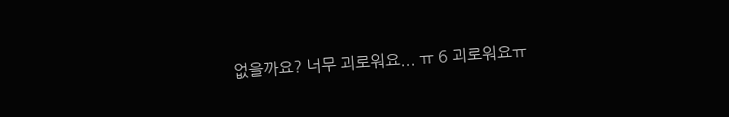없을까요? 너무 괴로워요... ㅠ 6 괴로워요ㅠ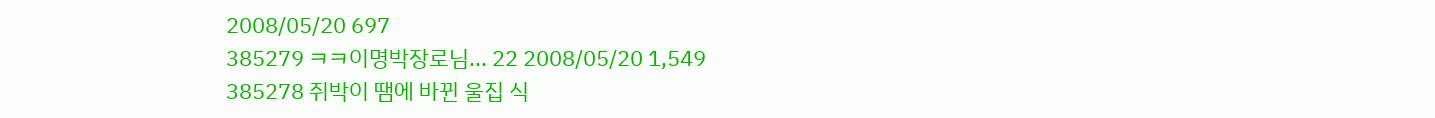2008/05/20 697
385279 ㅋㅋ이명박장로님... 22 2008/05/20 1,549
385278 쥐박이 땜에 바뀐 울집 식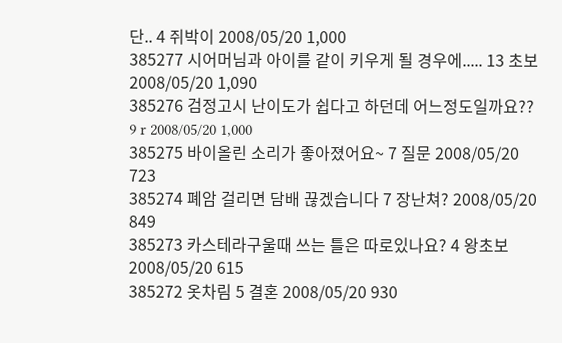단.. 4 쥐박이 2008/05/20 1,000
385277 시어머님과 아이를 같이 키우게 될 경우에..... 13 초보 2008/05/20 1,090
385276 검정고시 난이도가 쉽다고 하던데 어느정도일까요?? 9 r 2008/05/20 1,000
385275 바이올린 소리가 좋아졌어요~ 7 질문 2008/05/20 723
385274 폐암 걸리면 담배 끊겠습니다 7 장난쳐? 2008/05/20 849
385273 카스테라구울때 쓰는 틀은 따로있나요? 4 왕초보 2008/05/20 615
385272 옷차림 5 결혼 2008/05/20 930